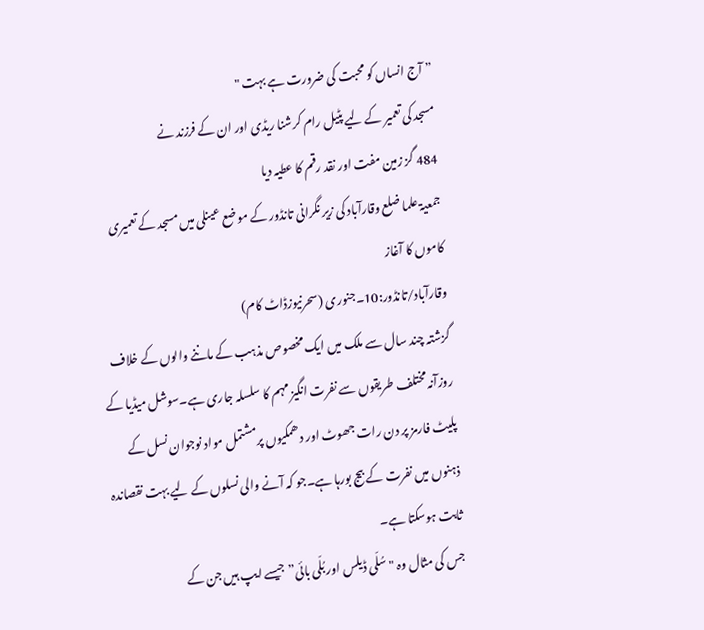” آج انساں کو محبت کی ضرورت ہے بہت "
مسجد کی تعمیر کے لیے پٹیل رام کرشنا ریڈی اور ان کے فرزند نے
484 گز زمین مفت اور نقد رقم کا عطیہ دیا
جمعیۃ علما ضلع وقارآباد کی زیر نگرانی تانڈور کے موضع عینلی میں مسجد کے تعمیری کاموں کا آغاز
وقارآباد/تانڈور:10۔جنوری (سحرنیوزڈاٹ کام)
گزشتہ چند سال سے ملک میں ایک مخصوص مذہب کے ماننے والوں کے خلاف روزآنہ مختلف طریقوں سے نفرت انگیز مہم کا سلسلہ جاری ہے۔سوشل میڈیا کے پلیٹ فارمز پر دن رات جھوٹ اور دھمکیوں پرمشتمل مواد نوجوان نسل کے ذہنوں میں نفرت کے بیج بورہا ہے۔جو کہ آنے والی نسلوں کے لیے بہت نقصاندہ ثابت ہوسکتا ہے۔
جس کی مثال وہ "سُلّی ڈیلس اور بُلّی بائی” جیسے ایپ ہیں جن کے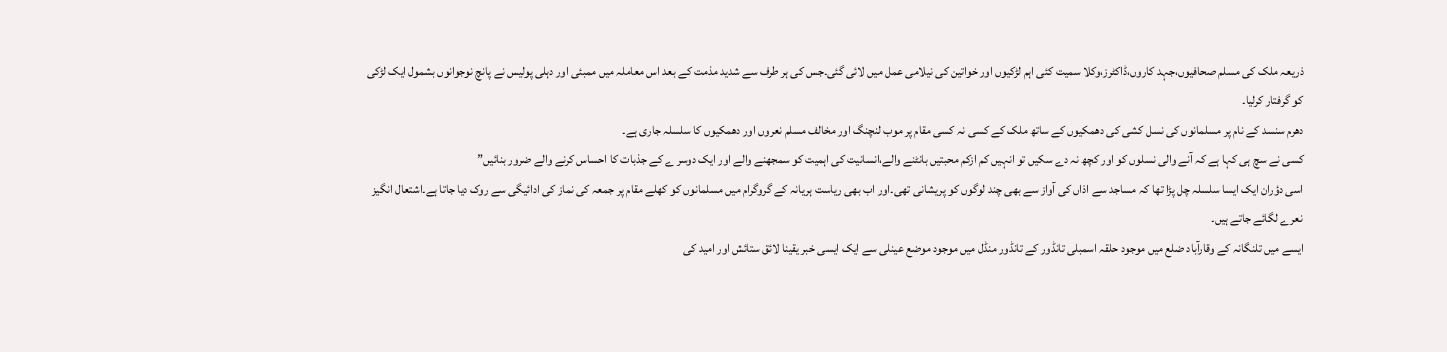ذریعہ ملک کی مسلم صحافیوں،جہد کاروں،ڈاکٹرز،وکلا سمیت کئی اہم لڑکیوں اور خواتین کی نیلامی عمل میں لائی گئی۔جس کی ہر طرف سے شدید مذمت کے بعد اس معاملہ میں ممبئی اور دہلی پولیس نے پانچ نوجوانوں بشمول ایک لڑکی کو گرفتار کرلیا۔
دھرم سنسد کے نام پر مسلمانوں کی نسل کشی کی دھمکیوں کے ساتھ ملک کے کسی نہ کسی مقام پر موب لنچنگ اور مخالف مسلم نعروں اور دھمکیوں کا سلسلہ جاری ہے۔
کسی نے سچ ہی کہا ہے کہ آنے والی نسلوں کو اور کچھ نہ دے سکیں تو انہیں کم ازکم محبتیں بانٹنے والے،انسانیت کی اہمیت کو سمجھنے والے اور ایک دوسر ے کے جذبات کا احساس کرنے والے ضرور بنائیں”
اسی دؤران ایک ایسا سلسلہ چل پڑا تھا کہ مساجد سے اذاں کی آواز سے بھی چند لوگوں کو پریشانی تھی۔اور اب بھی ریاست ہریانہ کے گروگرام میں مسلمانوں کو کھلے مقام پر جمعہ کی نماز کی ادائیگی سے روک دیا جاتا ہے۔اشتعال انگیز نعرے لگائے جاتے ہیں۔
ایسے میں تلنگانہ کے وقارآباد ضلع میں موجود حلقہ اسمبلی تانڈور کے تانڈور منڈل میں موجود موضع عینلی سے ایک ایسی خبر یقینا لائق ستائش اور امید کی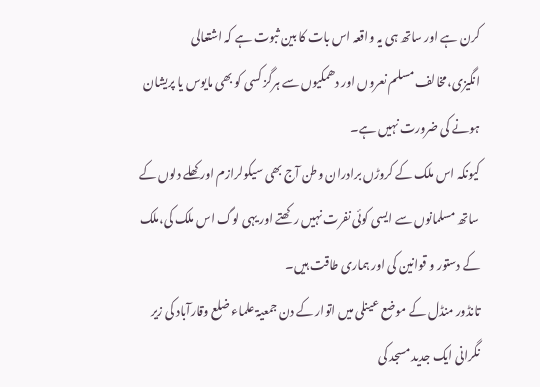کرن ہے اور ساتھ ہی یہ واقعہ اس بات کا بین ثبوت ہے کہ اشتعالی انگیزی،مخالف مسلم نعروں اور دھمکیوں سے ہرگز کسی کو بھی مایوس یا پریشان ہونے کی ضرورت نہیں ہے۔
کیونکہ اس ملک کے کروڑں برادران وطن آج بھی سیکولرازم اور کھلے دلوں کے ساتھ مسلمانوں سے ایسی کوئی نفرت نہیں رکھتے اور یہی لوگ اس ملک کی،ملک کے دستور و قوانین کی اور ہماری طاقت ہیں۔
تانڈور منڈل کے موضع عینلی میں اتوار کے دن جمعیۃ علماء ضلع وقارآباد کی زیر نگرانی ایک جدید مسجد کی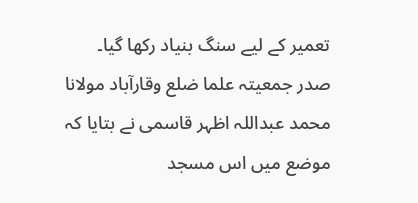تعمیر کے لیے سنگ بنیاد رکھا گیا۔
صدر جمعیتہ علما ضلع وقارآباد مولانا محمد عبداللہ اظہر قاسمی نے بتایا کہ موضع میں اس مسجد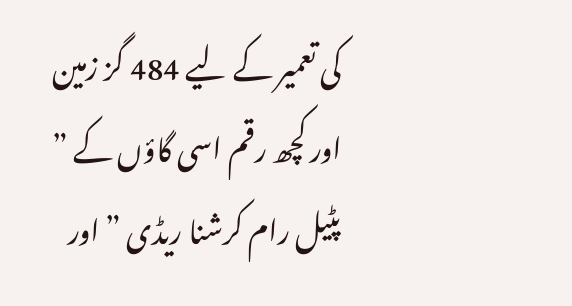کی تعمیر کے لیے 484 گز زمین اور کچھ رقم اسی گاؤں کے ” پٹیل رام کرشنا ریڈی ” اور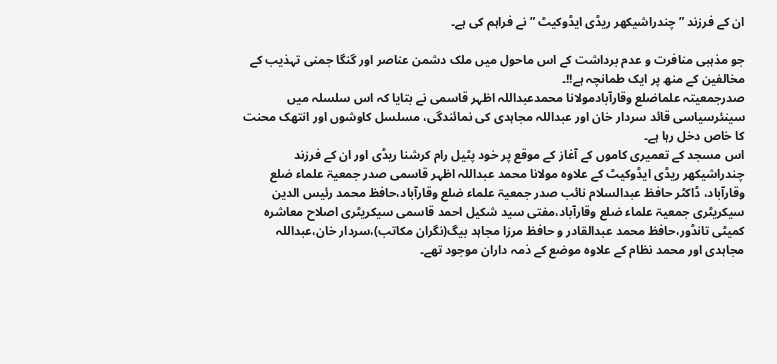ان کے فرزند ” چندراشیکھر ریڈی ایڈوکیٹ ” نے فراہم کی ہے۔

جو مذہبی منافرت و عدم برداشت کے اس ماحول میں ملک دشمن عناصر اور گنگا جمنی تہذیب کے مخالفین کے منھ پر ایک طمانچہ ہے!!۔
صدرجمعیتہ علماضلع وقارآبادمولانا محمدعبداللہ اظہر قاسمی نے بتایا کہ اس سلسلہ میں سینئرسیاسی قائد سردار خان اور عبداللہ مجاہدی کی نمائندگی، مسلسل کاوشوں اور انتھک محنت کا خاص دخل رہا ہے۔
اس مسجد کے تعمیری کاموں کے آغاز کے موقع پر خود پٹیل رام کرشنا ریڈی اور ان کے فرزند چندراشیکھر ریڈی ایڈوکیٹ کے علاوہ مولانا محمد عبداللہ اظہر قاسمی صدر جمعیۃ علماء ضلع وقارآباد، ڈاکٹر حافظ عبدالسلام نائب صدر جمعیۃ علماء ضلع وقارآباد،حافظ محمد رئیس الدین سیکریٹری جمعیۃ علماء ضلع وقارآباد،مفتی سید شکیل احمد قاسمی سیکریٹری اصلاح معاشرہ کمیٹی تانڈور،حافظ محمد عبدالقادر و حافظ مرزا مجاہد بیگ(نگران مکاتب)،سردار خان،عبداللہ مجاہدی اور محمد نظام کے علاوہ موضع کے ذمہ داران موجود تھے۔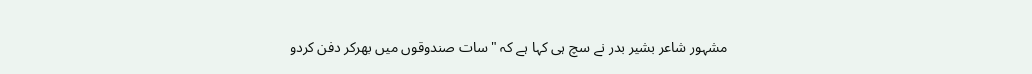مشہور شاعر بشیر بدر نے سچ ہی کہا ہے کہ "سات صندوقوں میں بھرکر دفن کردو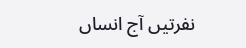نفرتیں آج انساں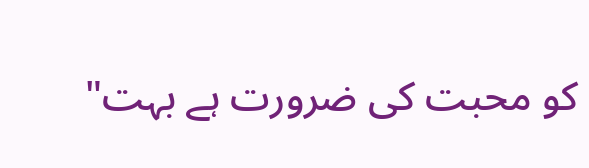کو محبت کی ضرورت ہے بہت"